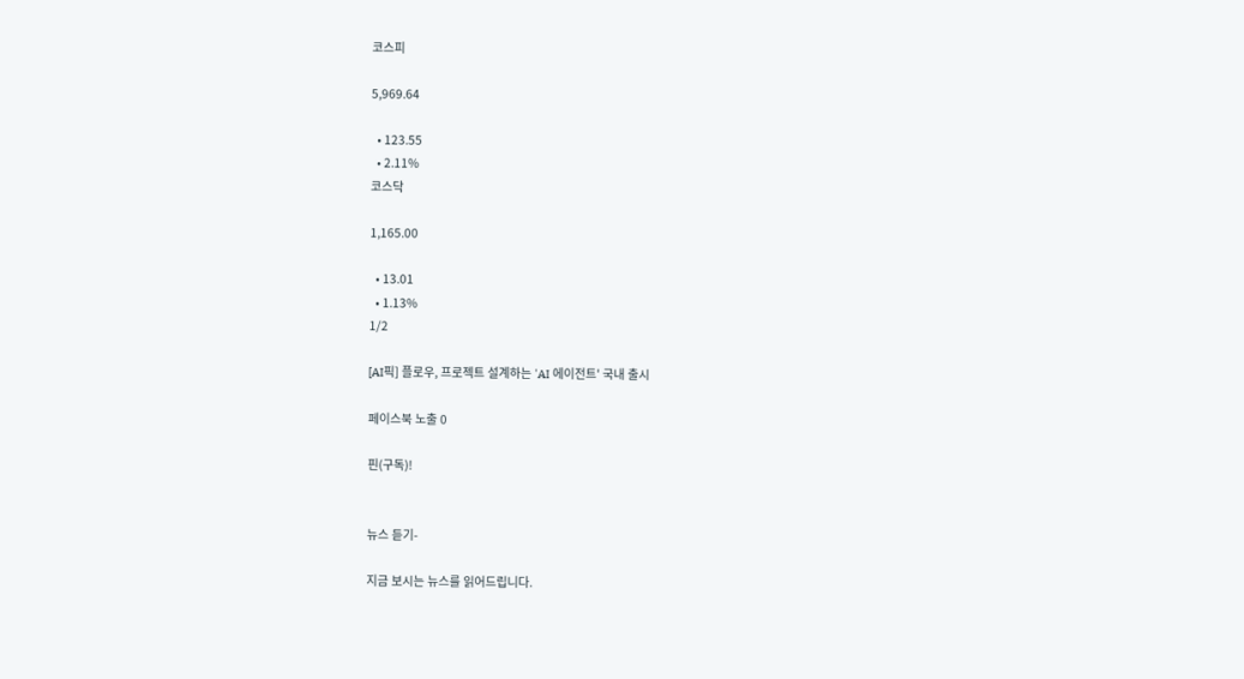코스피

5,969.64

  • 123.55
  • 2.11%
코스닥

1,165.00

  • 13.01
  • 1.13%
1/2

[AI픽] 플로우, 프로젝트 설계하는 'AI 에이전트' 국내 출시

페이스북 노출 0

핀(구독)!


뉴스 듣기-

지금 보시는 뉴스를 읽어드립니다.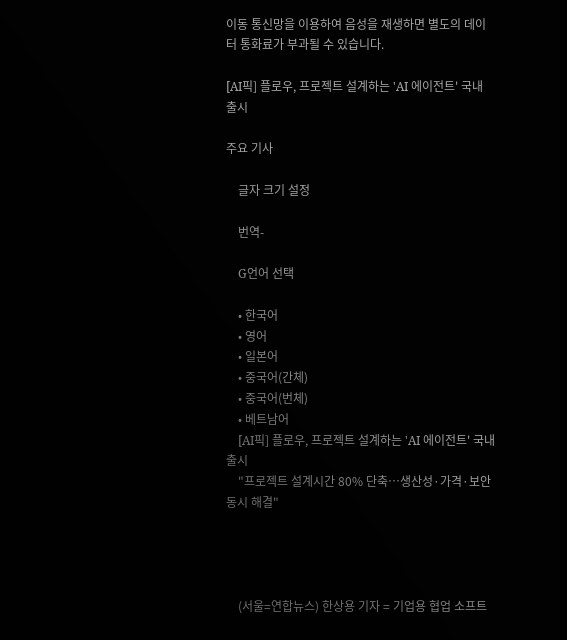이동 통신망을 이용하여 음성을 재생하면 별도의 데이터 통화료가 부과될 수 있습니다.

[AI픽] 플로우, 프로젝트 설계하는 'AI 에이전트' 국내 출시

주요 기사

    글자 크기 설정

    번역-

    G언어 선택

    • 한국어
    • 영어
    • 일본어
    • 중국어(간체)
    • 중국어(번체)
    • 베트남어
    [AI픽] 플로우, 프로젝트 설계하는 'AI 에이전트' 국내 출시
    "프로젝트 설계시간 80% 단축…생산성·가격·보안 동시 해결"




    (서울=연합뉴스) 한상용 기자 = 기업용 협업 소프트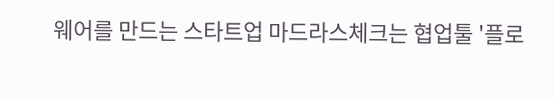웨어를 만드는 스타트업 마드라스체크는 협업툴 '플로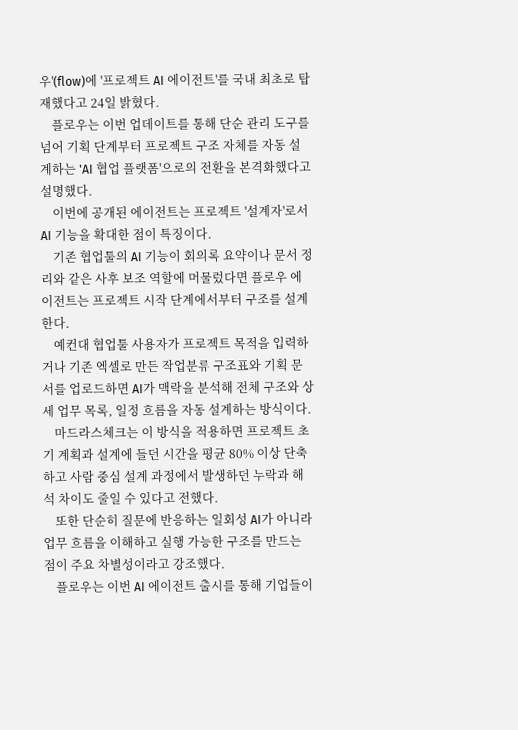우'(flow)에 '프로젝트 AI 에이전트'를 국내 최초로 탑재했다고 24일 밝혔다.
    플로우는 이번 업데이트를 통해 단순 관리 도구를 넘어 기획 단계부터 프로젝트 구조 자체를 자동 설계하는 'AI 협업 플랫폼'으로의 전환을 본격화했다고 설명했다.
    이번에 공개된 에이전트는 프로젝트 '설계자'로서 AI 기능을 확대한 점이 특징이다.
    기존 협업툴의 AI 기능이 회의록 요약이나 문서 정리와 같은 사후 보조 역할에 머물렀다면 플로우 에이전트는 프로젝트 시작 단계에서부터 구조를 설계한다.
    예컨대 협업툴 사용자가 프로젝트 목적을 입력하거나 기존 엑셀로 만든 작업분류 구조표와 기획 문서를 업로드하면 AI가 맥락을 분석해 전체 구조와 상세 업무 목록, 일정 흐름을 자동 설계하는 방식이다.
    마드라스체크는 이 방식을 적용하면 프로젝트 초기 계획과 설계에 들던 시간을 평균 80% 이상 단축하고 사람 중심 설계 과정에서 발생하던 누락과 해석 차이도 줄일 수 있다고 전했다.
    또한 단순히 질문에 반응하는 일회성 AI가 아니라 업무 흐름을 이해하고 실행 가능한 구조를 만드는 점이 주요 차별성이라고 강조했다.
    플로우는 이번 AI 에이전트 출시를 통해 기업들이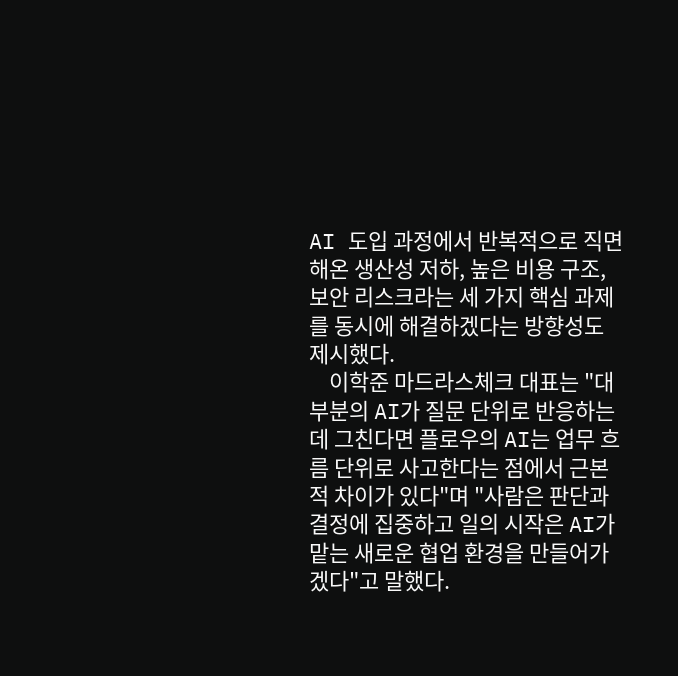AI 도입 과정에서 반복적으로 직면해온 생산성 저하, 높은 비용 구조, 보안 리스크라는 세 가지 핵심 과제를 동시에 해결하겠다는 방향성도 제시했다.
    이학준 마드라스체크 대표는 "대부분의 AI가 질문 단위로 반응하는 데 그친다면 플로우의 AI는 업무 흐름 단위로 사고한다는 점에서 근본적 차이가 있다"며 "사람은 판단과 결정에 집중하고 일의 시작은 AI가 맡는 새로운 협업 환경을 만들어가겠다"고 말했다.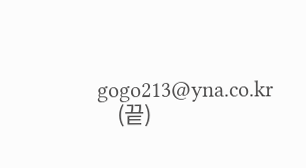gogo213@yna.co.kr
    (끝)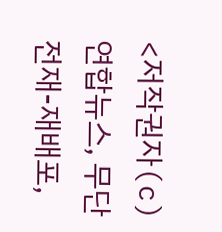<저작권자(c) 연합뉴스, 무단 전재-재배포,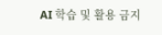AI 학습 및 활용 금지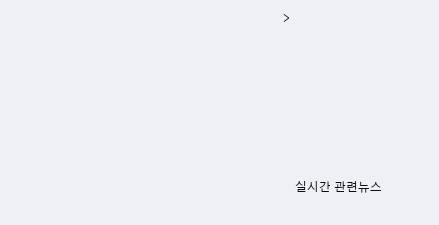>








    실시간 관련뉴스